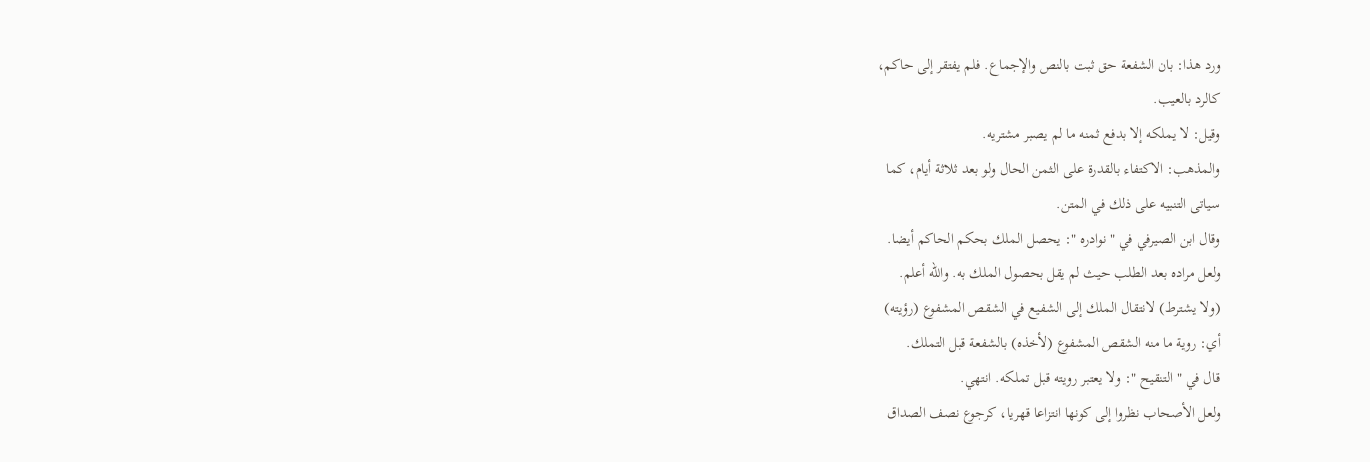ورد هذا: بان الشفعة حق ثبت بالنص والإجماع. فلم يفتقر إلى حاكم،
كالرد بالعيب.
وقيل: لا يملكه إلا بدفع ثمنه ما لم يصبر مشتريه.
والمذهب: الاكتفاء بالقدرة على الثمن الحال ولو بعد ثلاثة أيام، كما
سياتى التنبيه على ذلك في المتن.
وقال ابن الصيرفي في " نوادره ": يحصل الملك بحكم الحاكم أيضا.
ولعل مراده بعد الطلب حيث لم يقل بحصول الملك به. والله أعلم.
(ولا يشترط) لانتقال الملك إلى الشفيع في الشقص المشفوع (رؤيته)
أي: روية ما منه الشقص المشفوع (لأخذه) بالشفعة قبل التملك.
قال في " التنقيح ": ولا يعتبر رويته قبل تملكه. انتهي.
ولعل الأصحاب نظروا إلى كونها انتزاعا قهريا، كرجوع نصف الصداق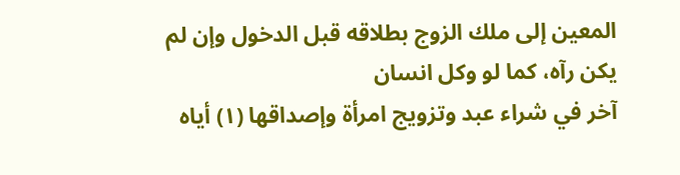المعين إلى ملك الزوج بطلاقه قبل الدخول وإن لم يكن رآه، كما لو وكل انسان
آخر في شراء عبد وتزويج امرأة وإصداقها (١) أياه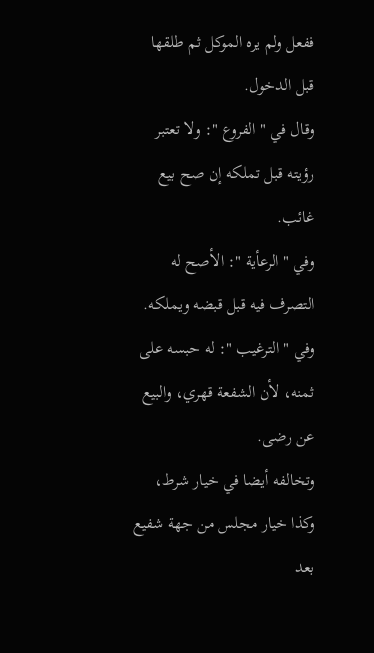ففعل ولم يره الموكل ثم طلقها
قبل الدخول.
وقال في " الفروع ": ولا تعتبر رؤيته قبل تملكه إن صح بيع غائب.
وفي " الرعأية ": الأصح له التصرف فيه قبل قبضه ويملكه.
وفي " الترغيب ": له حبسه على ثمنه، لأن الشفعة قهري، والبيع عن رضى.
وتخالفه أيضا في خيار شرط، وكذا خيار مجلس من جهة شفيع بعد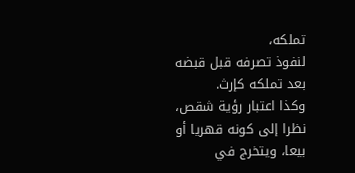تملكه،
لنفوذ تصرفه قبل قبضه بعد تملكه كإرث.
وكذا اعتبار رؤية شقص، نظرا إلى كونه قهريا أو بيعا، ويتخرج في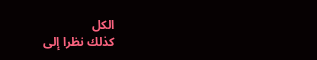الكل
كذلك نظرا إلى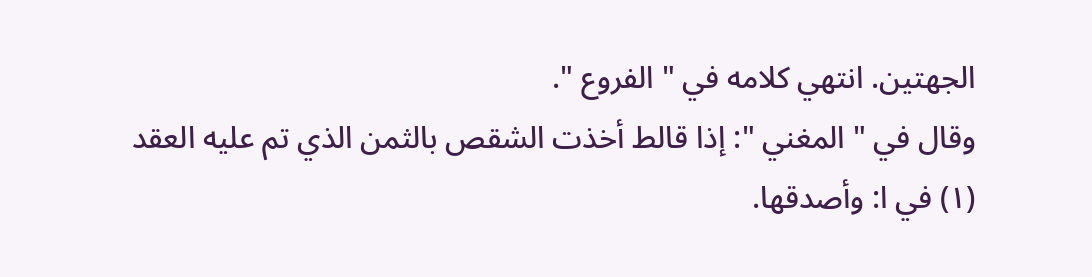الجهتين. انتهي كلامه في " الفروع ".
وقال في " المغني ": إذا قالط أخذت الشقص بالثمن الذي تم عليه العقد
(١) في ا: وأصدقها.